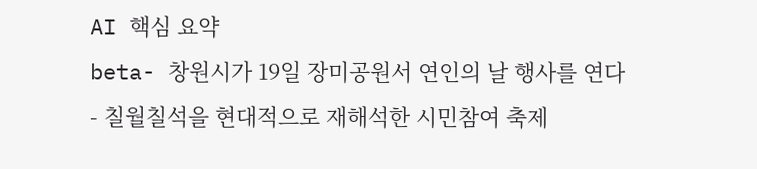AI 핵심 요약
beta- 창원시가 19일 장미공원서 연인의 날 행사를 연다
- 칠월칠석을 현대적으로 재해석한 시민참여 축제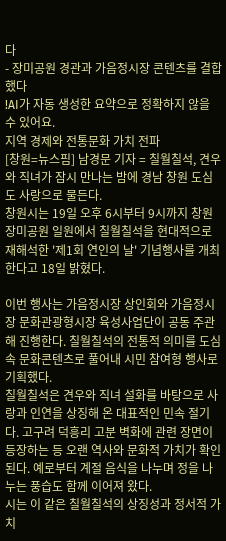다
- 장미공원 경관과 가음정시장 콘텐츠를 결합했다
!AI가 자동 생성한 요약으로 정확하지 않을 수 있어요.
지역 경제와 전통문화 가치 전파
[창원=뉴스핌] 남경문 기자 = 칠월칠석, 견우와 직녀가 잠시 만나는 밤에 경남 창원 도심도 사랑으로 물든다.
창원시는 19일 오후 6시부터 9시까지 창원 장미공원 일원에서 칠월칠석을 현대적으로 재해석한 '제1회 연인의 날' 기념행사를 개최한다고 18일 밝혔다.

이번 행사는 가음정시장 상인회와 가음정시장 문화관광형시장 육성사업단이 공동 주관해 진행한다. 칠월칠석의 전통적 의미를 도심 속 문화콘텐츠로 풀어내 시민 참여형 행사로 기획했다.
칠월칠석은 견우와 직녀 설화를 바탕으로 사랑과 인연을 상징해 온 대표적인 민속 절기다. 고구려 덕흥리 고분 벽화에 관련 장면이 등장하는 등 오랜 역사와 문화적 가치가 확인된다. 예로부터 계절 음식을 나누며 정을 나누는 풍습도 함께 이어져 왔다.
시는 이 같은 칠월칠석의 상징성과 정서적 가치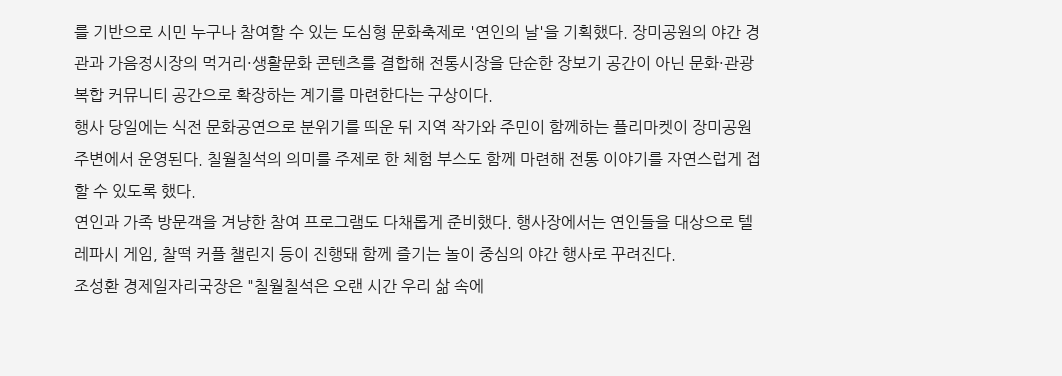를 기반으로 시민 누구나 참여할 수 있는 도심형 문화축제로 '연인의 날'을 기획했다. 장미공원의 야간 경관과 가음정시장의 먹거리·생활문화 콘텐츠를 결합해 전통시장을 단순한 장보기 공간이 아닌 문화·관광 복합 커뮤니티 공간으로 확장하는 계기를 마련한다는 구상이다.
행사 당일에는 식전 문화공연으로 분위기를 띄운 뒤 지역 작가와 주민이 함께하는 플리마켓이 장미공원 주변에서 운영된다. 칠월칠석의 의미를 주제로 한 체험 부스도 함께 마련해 전통 이야기를 자연스럽게 접할 수 있도록 했다.
연인과 가족 방문객을 겨냥한 참여 프로그램도 다채롭게 준비했다. 행사장에서는 연인들을 대상으로 텔레파시 게임, 찰떡 커플 챌린지 등이 진행돼 함께 즐기는 놀이 중심의 야간 행사로 꾸려진다.
조성환 경제일자리국장은 "칠월칠석은 오랜 시간 우리 삶 속에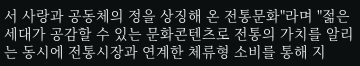서 사랑과 공동체의 정을 상징해 온 전통문화"라며 "젊은 세대가 공감할 수 있는 문화콘텐츠로 전통의 가치를 알리는 동시에 전통시장과 연계한 체류형 소비를 통해 지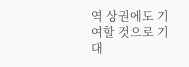역 상권에도 기여할 것으로 기대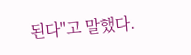된다"고 말했다.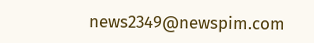news2349@newspim.com